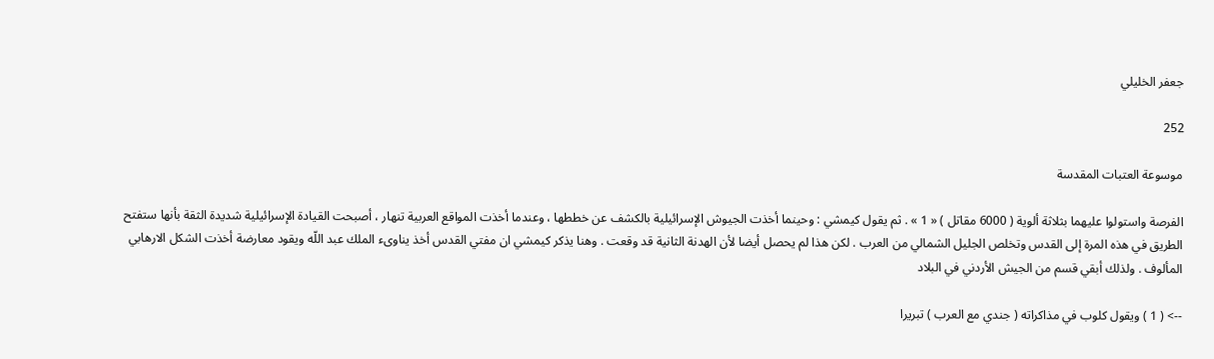جعفر الخليلي

252

موسوعة العتبات المقدسة

الفرصة واستولوا عليهما بثلاثة ألوية ( 6000 مقاتل ) « 1 » . ثم يقول كيمشي : وحينما أخذت الجيوش الإسرائيلية بالكشف عن خططها ، وعندما أخذت المواقع العربية تنهار ، أصبحت القيادة الإسرائيلية شديدة الثقة بأنها ستفتح الطريق في هذه المرة إلى القدس وتخلص الجليل الشمالي من العرب . لكن هذا لم يحصل أيضا لأن الهدنة الثانية قد وقعت . وهنا يذكر كيمشي ان مفتي القدس أخذ يناوىء الملك عبد اللّه ويقود معارضة أخذت الشكل الارهابي المألوف . ولذلك أبقي قسم من الجيش الأردني في البلاد

--> ( 1 ) ويقول كلوب في مذاكراته ( جندي مع العرب ) تبريرا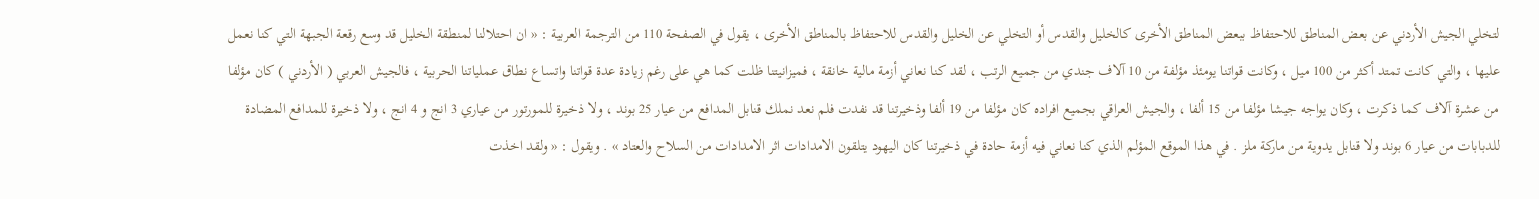لتخلي الجيش الأردني عن بعض المناطق للاحتفاظ ببعض المناطق الأخرى كالخليل والقدس أو التخلي عن الخليل والقدس للاحتفاظ بالمناطق الأخرى ، يقول في الصفحة 110 من الترجمة العربية : « ان احتلالنا لمنطقة الخليل قد وسع رقعة الجبهة التي كنا نعمل عليها ، والتي كانت تمتد أكثر من 100 ميل ، وكانت قواتنا يومئذ مؤلفة من 10 آلاف جندي من جميع الرتب ، لقد كنا نعاني أزمة مالية خانقة ، فميزانيتنا ظلت كما هي على رغم زيادة عدة قواتنا واتساع نطاق عملياتنا الحربية ، فالجيش العربي ( الأردني ) كان مؤلفا من عشرة آلاف كما ذكرت ، وكان يواجه جيشا مؤلفا من 15 ألفا ، والجيش العراقي بجميع افراده كان مؤلفا من 19 ألفا وذخيرتنا قد نفدت فلم نعد نملك قنابل المدافع من عيار 25 بوند ، ولا ذخيرة للمورتور من عياري 3 انج و 4 انج ، ولا ذخيرة للمدافع المضادة للدبابات من عيار 6 بوند ولا قنابل يدوية من ماركة ملز . في هذا الموقع المؤلم الذي كنا نعاني فيه أزمة حادة في ذخيرتنا كان اليهود يتلقون الامدادات اثر الامدادات من السلاح والعتاد » . ويقول : « ولقد اخذت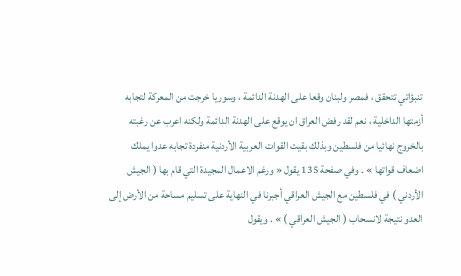تنبؤاتي تتحقق ، فمصر ولبنان وقعا على الهدنة الدائمة ، وسوريا خرجت من المعركة لتجابه أزمتها الداخلية ، نعم لقد رفض العراق ان يوقع على الهدنة الدائمة ولكنه اعرب عن رغبته بالخروج نهائيا من فلسطين وبذلك بقيت القوات العربية الأردنية منفردة تجابه عدوا يملك اضعاف قواتها » . وفي صفحة 135 يقول « ورغم الاعمال المجيدة التي قام بها ( الجيش الأردني ) في فلسطين مع الجيش العراقي أجبرنا في النهاية على تسليم مساحة من الأرض إلى العدو نتيجة لانسحاب ( الجيش العراقي ) » . ويقول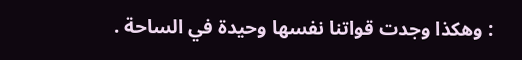: وهكذا وجدت قواتنا نفسها وحيدة في الساحة .